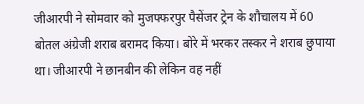जीआरपी ने सोमवार को मुजफ्फरपुर पैसेंजर ट्रेन के शौचालय में 60 बोतल अंग्रेजी शराब बरामद किया। बोरे में भरकर तस्कर ने शराब छुपाया था। जीआरपी ने छानबीन की लेकिन वह नहीं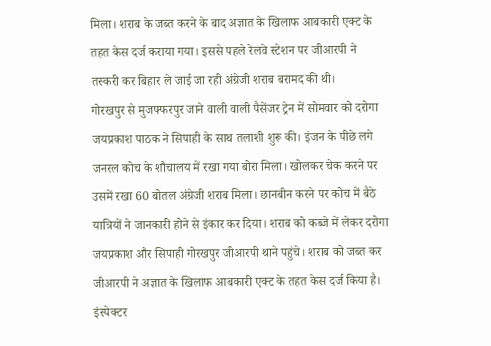मिला। शराब के जब्त करने के बाद अज्ञात के खिलाफ आबकारी एक्ट के तहत केस दर्ज कराया गया। इससे पहले रेलवे स्टेशन पर जीआरपी ने तस्करी कर बिहार ले जाई जा रही अंग्रेजी शराब बरामद की थी।
गोरखपुर से मुजफ्फरपुर जाने वाली वाली पैसेंजर ट्रेन में सोमवार को दरोगा जयप्रकाश पाठक ने सिपाही के साथ तलाशी शुरू की। इंजन के पीछे लगे जनरल कोच के शौचालय में रखा गया बोरा मिला। खोलकर चेक करने पर उसमें रखा 60 बोतल अंग्रेजी शराब मिला। छानबीन करने पर कोच में बैठे यात्रियों ने जानकारी होने से इंकार कर दिया। शराब को कब्जे में लेकर दरोगा जयप्रकाश और सिपाही गोरखपुर जीआरपी थाने पहुंचे। शराब को जब्त कर जीआरपी ने अज्ञात के खिलाफ आबकारी एक्ट के तहत केस दर्ज किया है।
इंस्पेक्टर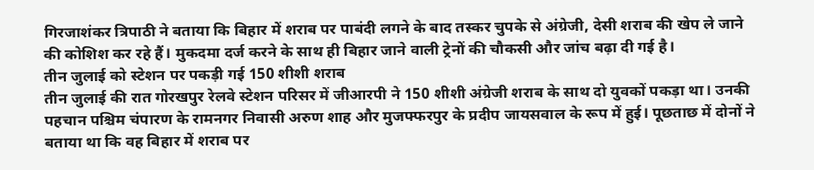गिरजाशंकर त्रिपाठी ने बताया कि बिहार में शराब पर पाबंदी लगने के बाद तस्कर चुपके से अंग्रेजी, देसी शराब की खेप ले जाने की कोशिश कर रहे हैं। मुकदमा दर्ज करने के साथ ही बिहार जाने वाली ट्रेनों की चौकसी और जांच बढ़ा दी गई है।
तीन जुलाई को स्टेशन पर पकड़ी गई 150 शीशी शराब
तीन जुलाई की रात गोरखपुर रेलवे स्टेशन परिसर में जीआरपी ने 150 शीशी अंग्रेजी शराब के साथ दो युवकों पकड़ा था। उनकी पहचान पश्चिम चंपारण के रामनगर निवासी अरुण शाह और मुजफ्फरपुर के प्रदीप जायसवाल के रूप में हुई। पूछताछ में दोनों ने बताया था कि वह बिहार में शराब पर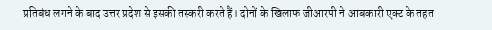प्रतिबंध लगने के बाद उत्तर प्रदेश से इसकी तस्करी करते हैं। दोनों के खिलाफ जीआरपी ने आबकारी एक्ट के तहत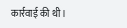कार्रवाई की थी।